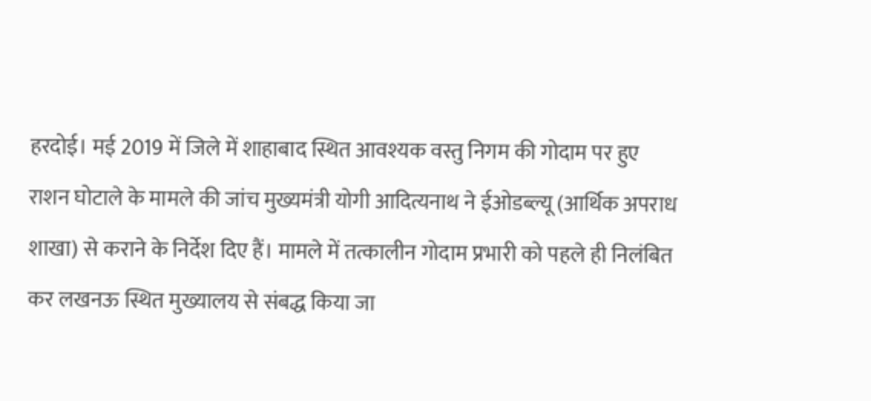हरदोई। मई 2019 में जिले में शाहाबाद स्थित आवश्यक वस्तु निगम की गोदाम पर हुए राशन घोटाले के मामले की जांच मुख्यमंत्री योगी आदित्यनाथ ने ईओडब्ल्यू (आर्थिक अपराध शाखा) से कराने के निर्देश दिए हैं। मामले में तत्कालीन गोदाम प्रभारी को पहले ही निलंबित कर लखनऊ स्थित मुख्यालय से संबद्ध किया जा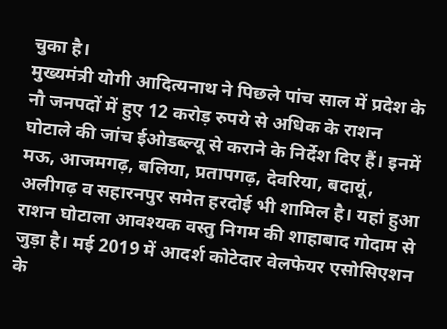चुका है।
मुख्यमंत्री योगी आदित्यनाथ ने पिछले पांच साल में प्रदेश के नौ जनपदों में हुए 12 करोड़ रुपये से अधिक के राशन घोटाले की जांच ईओडब्ल्यू से कराने के निर्देश दिए हैं। इनमें मऊ, आजमगढ़, बलिया, प्रतापगढ़, देवरिया, बदायूं, अलीगढ़ व सहारनपुर समेत हरदोई भी शामिल है। यहां हुआ राशन घोटाला आवश्यक वस्तु निगम की शाहाबाद गोदाम से जुड़ा है। मई 2019 में आदर्श कोटेदार वेलफेयर एसोसिएशन के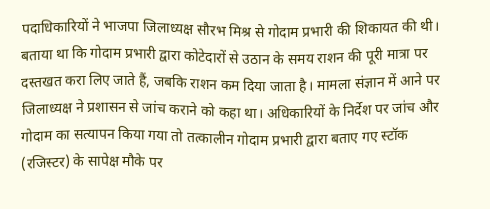पदाधिकारियों ने भाजपा जिलाध्यक्ष सौरभ मिश्र से गोदाम प्रभारी की शिकायत की थी। बताया था कि गोदाम प्रभारी द्वारा कोटेदारों से उठान के समय राशन की पूरी मात्रा पर दस्तखत करा लिए जाते हैं, जबकि राशन कम दिया जाता है। मामला संज्ञान में आने पर जिलाध्यक्ष ने प्रशासन से जांच कराने को कहा था। अधिकारियों के निर्देश पर जांच और गोदाम का सत्यापन किया गया तो तत्कालीन गोदाम प्रभारी द्वारा बताए गए स्टॉक (रजिस्टर) के सापेक्ष मौके पर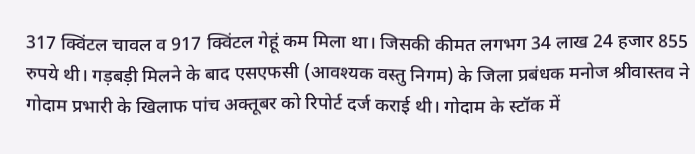317 क्विंटल चावल व 917 क्विंटल गेहूं कम मिला था। जिसकी कीमत लगभग 34 लाख 24 हजार 855 रुपये थी। गड़बड़ी मिलने के बाद एसएफसी (आवश्यक वस्तु निगम) के जिला प्रबंधक मनोज श्रीवास्तव ने गोदाम प्रभारी के खिलाफ पांच अक्तूबर को रिपोर्ट दर्ज कराई थी। गोदाम के स्टॉक में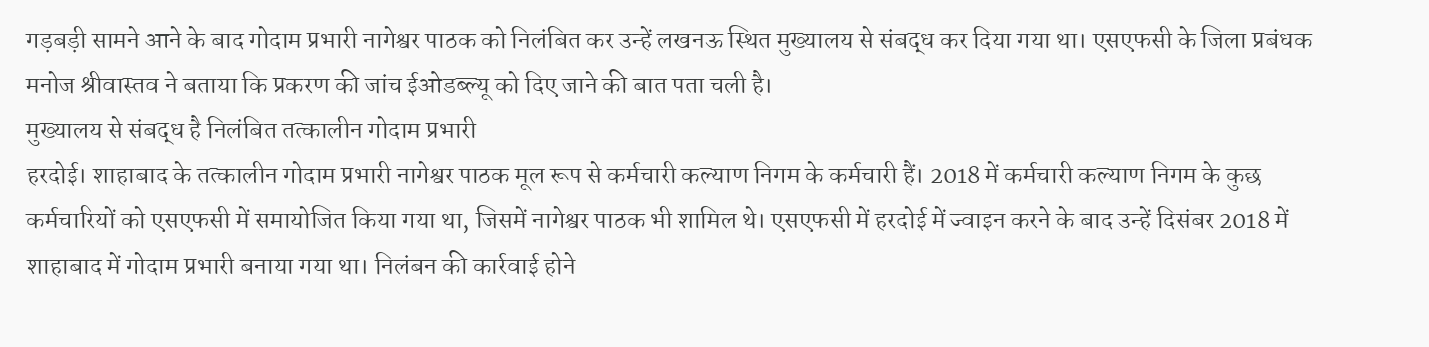गड़बड़ी सामने आने के बाद गोदाम प्रभारी नागेश्वर पाठक को निलंबित कर उन्हें लखनऊ स्थित मुख्यालय से संबद्ध कर दिया गया था। एसएफसी के जिला प्रबंधक मनोज श्रीवास्तव ने बताया कि प्रकरण की जांच ईओडब्ल्यू को दिए जाने की बात पता चली है।
मुख्यालय से संबद्ध है निलंबित तत्कालीन गोदाम प्रभारी
हरदोई। शाहाबाद के तत्कालीन गोदाम प्रभारी नागेश्वर पाठक मूल रूप से कर्मचारी कल्याण निगम के कर्मचारी हैं। 2018 में कर्मचारी कल्याण निगम के कुछ कर्मचारियों को एसएफसी में समायोजित किया गया था, जिसमें नागेश्वर पाठक भी शामिल थे। एसएफसी में हरदोई में ज्वाइन करने के बाद उन्हें दिसंबर 2018 में शाहाबाद में गोदाम प्रभारी बनाया गया था। निलंबन की कार्रवाई होने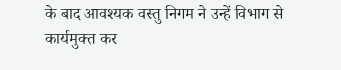के बाद आवश्यक वस्तु निगम ने उन्हें विभाग से कार्यमुक्त कर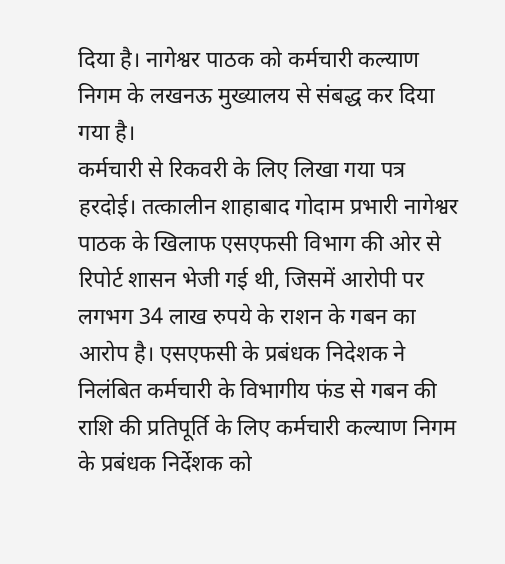दिया है। नागेश्वर पाठक को कर्मचारी कल्याण निगम के लखनऊ मुख्यालय से संबद्ध कर दिया गया है।
कर्मचारी से रिकवरी के लिए लिखा गया पत्र
हरदोई। तत्कालीन शाहाबाद गोदाम प्रभारी नागेश्वर पाठक के खिलाफ एसएफसी विभाग की ओर से रिपोर्ट शासन भेजी गई थी, जिसमें आरोपी पर लगभग 34 लाख रुपये के राशन के गबन का आरोप है। एसएफसी के प्रबंधक निदेशक ने निलंबित कर्मचारी के विभागीय फंड से गबन की राशि की प्रतिपूर्ति के लिए कर्मचारी कल्याण निगम के प्रबंधक निर्देशक को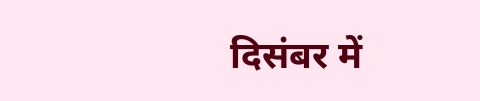दिसंबर में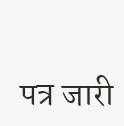पत्र जारी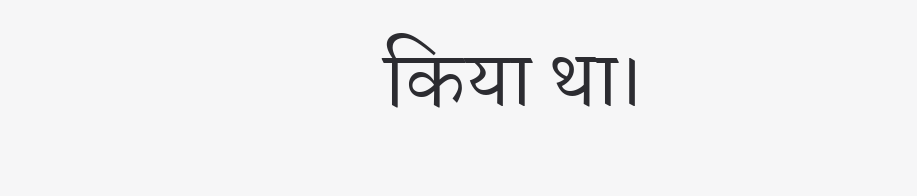किया था।